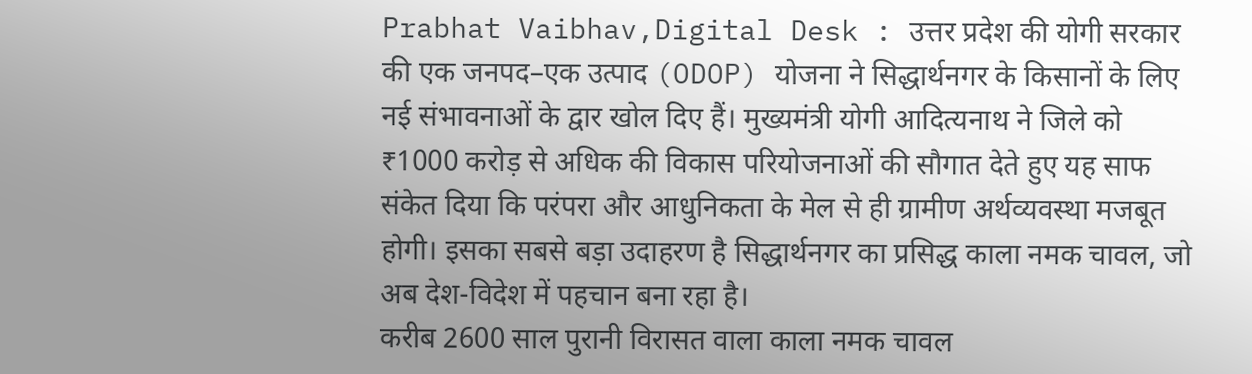Prabhat Vaibhav,Digital Desk : उत्तर प्रदेश की योगी सरकार की एक जनपद–एक उत्पाद (ODOP) योजना ने सिद्धार्थनगर के किसानों के लिए नई संभावनाओं के द्वार खोल दिए हैं। मुख्यमंत्री योगी आदित्यनाथ ने जिले को ₹1000 करोड़ से अधिक की विकास परियोजनाओं की सौगात देते हुए यह साफ संकेत दिया कि परंपरा और आधुनिकता के मेल से ही ग्रामीण अर्थव्यवस्था मजबूत होगी। इसका सबसे बड़ा उदाहरण है सिद्धार्थनगर का प्रसिद्ध काला नमक चावल, जो अब देश-विदेश में पहचान बना रहा है।
करीब 2600 साल पुरानी विरासत वाला काला नमक चावल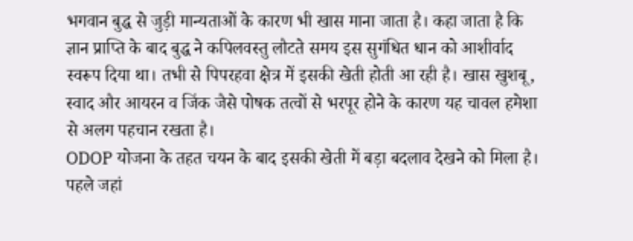भगवान बुद्ध से जुड़ी मान्यताओं के कारण भी खास माना जाता है। कहा जाता है कि ज्ञान प्राप्ति के बाद बुद्ध ने कपिलवस्तु लौटते समय इस सुगंधित धान को आशीर्वाद स्वरूप दिया था। तभी से पिपरहवा क्षेत्र में इसकी खेती होती आ रही है। खास खुशबू, स्वाद और आयरन व जिंक जैसे पोषक तत्वों से भरपूर होने के कारण यह चावल हमेशा से अलग पहचान रखता है।
ODOP योजना के तहत चयन के बाद इसकी खेती में बड़ा बदलाव देखने को मिला है। पहले जहां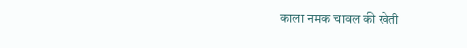काला नमक चावल की खेती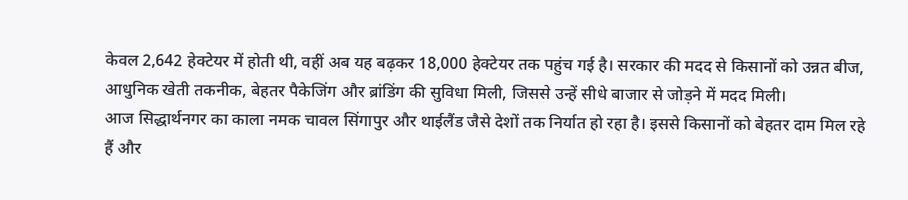केवल 2,642 हेक्टेयर में होती थी, वहीं अब यह बढ़कर 18,000 हेक्टेयर तक पहुंच गई है। सरकार की मदद से किसानों को उन्नत बीज, आधुनिक खेती तकनीक, बेहतर पैकेजिंग और ब्रांडिंग की सुविधा मिली, जिससे उन्हें सीधे बाजार से जोड़ने में मदद मिली।
आज सिद्धार्थनगर का काला नमक चावल सिंगापुर और थाईलैंड जैसे देशों तक निर्यात हो रहा है। इससे किसानों को बेहतर दाम मिल रहे हैं और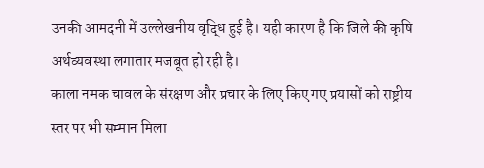उनकी आमदनी में उल्लेखनीय वृद्धि हुई है। यही कारण है कि जिले की कृषि अर्थव्यवस्था लगातार मजबूत हो रही है।
काला नमक चावल के संरक्षण और प्रचार के लिए किए गए प्रयासों को राष्ट्रीय स्तर पर भी सम्मान मिला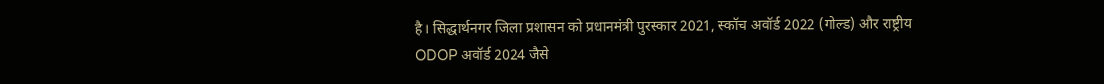है। सिद्धार्थनगर जिला प्रशासन को प्रधानमंत्री पुरस्कार 2021, स्कॉच अवॉर्ड 2022 (गोल्ड) और राष्ट्रीय ODOP अवॉर्ड 2024 जैसे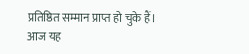प्रतिष्ठित सम्मान प्राप्त हो चुके हैं। आज यह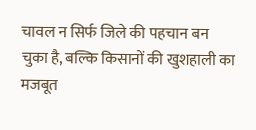चावल न सिर्फ जिले की पहचान बन चुका है, बल्कि किसानों की खुशहाली का मजबूत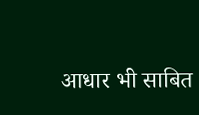आधार भी साबित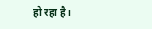हो रहा है।